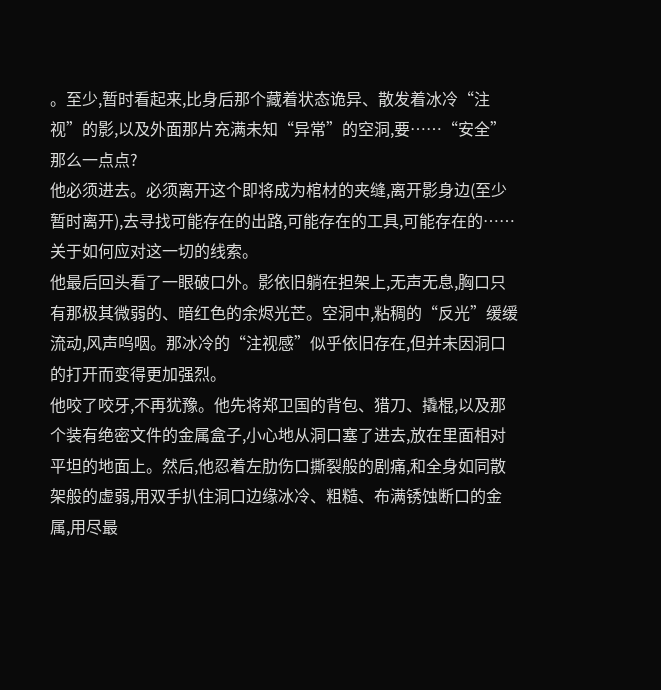。至少,暂时看起来,比身后那个藏着状态诡异、散发着冰冷“注视”的影,以及外面那片充满未知“异常”的空洞,要……“安全”那么一点点?
他必须进去。必须离开这个即将成为棺材的夹缝,离开影身边(至少暂时离开),去寻找可能存在的出路,可能存在的工具,可能存在的……关于如何应对这一切的线索。
他最后回头看了一眼破口外。影依旧躺在担架上,无声无息,胸口只有那极其微弱的、暗红色的余烬光芒。空洞中,粘稠的“反光”缓缓流动,风声呜咽。那冰冷的“注视感”似乎依旧存在,但并未因洞口的打开而变得更加强烈。
他咬了咬牙,不再犹豫。他先将郑卫国的背包、猎刀、撬棍,以及那个装有绝密文件的金属盒子,小心地从洞口塞了进去,放在里面相对平坦的地面上。然后,他忍着左肋伤口撕裂般的剧痛,和全身如同散架般的虚弱,用双手扒住洞口边缘冰冷、粗糙、布满锈蚀断口的金属,用尽最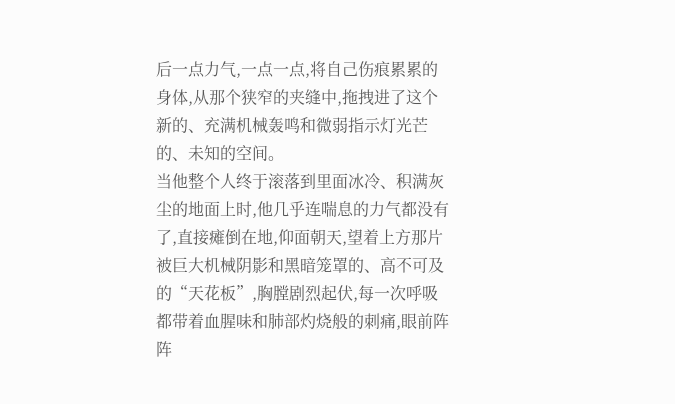后一点力气,一点一点,将自己伤痕累累的身体,从那个狭窄的夹缝中,拖拽进了这个新的、充满机械轰鸣和微弱指示灯光芒的、未知的空间。
当他整个人终于滚落到里面冰冷、积满灰尘的地面上时,他几乎连喘息的力气都没有了,直接瘫倒在地,仰面朝天,望着上方那片被巨大机械阴影和黑暗笼罩的、高不可及的“天花板”,胸膛剧烈起伏,每一次呼吸都带着血腥味和肺部灼烧般的刺痛,眼前阵阵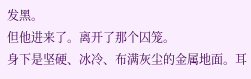发黑。
但他进来了。离开了那个囚笼。
身下是坚硬、冰冷、布满灰尘的金属地面。耳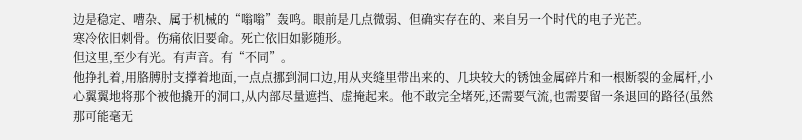边是稳定、嘈杂、属于机械的“嗡嗡”轰鸣。眼前是几点微弱、但确实存在的、来自另一个时代的电子光芒。
寒冷依旧刺骨。伤痛依旧要命。死亡依旧如影随形。
但这里,至少有光。有声音。有“不同”。
他挣扎着,用胳膊肘支撑着地面,一点点挪到洞口边,用从夹缝里带出来的、几块较大的锈蚀金属碎片和一根断裂的金属杆,小心翼翼地将那个被他撬开的洞口,从内部尽量遮挡、虚掩起来。他不敢完全堵死,还需要气流,也需要留一条退回的路径(虽然那可能毫无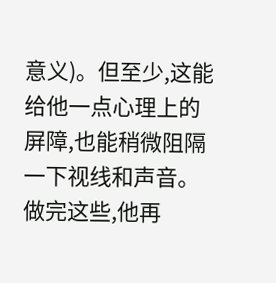意义)。但至少,这能给他一点心理上的屏障,也能稍微阻隔一下视线和声音。
做完这些,他再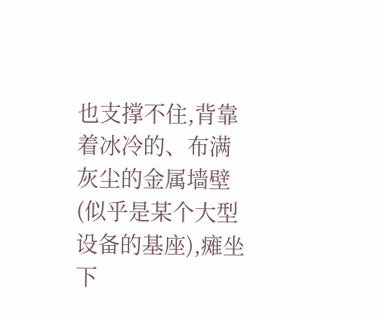也支撑不住,背靠着冰冷的、布满灰尘的金属墙壁(似乎是某个大型设备的基座),瘫坐下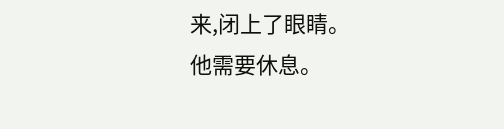来,闭上了眼睛。
他需要休息。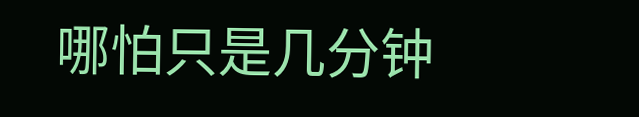哪怕只是几分钟